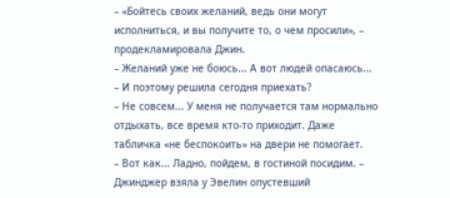– «Бойтесь своих желаний, ведь они могут исполниться, и вы получите то, о чем просили», – продекламировала Джин.
– Желаний уже не боюсь... А вот людей опасаюсь...
– И поэтому решила сегодня приехать?
– Не совсем... У меня не получается там нормально отдыхать, все время кто-то приходит. Даже табличка «не беспокоить» на двери не помогает.
– Вот как... Ладно, пойдем, в гостиной посидим. – Джинджер взяла у Эвелин опустевший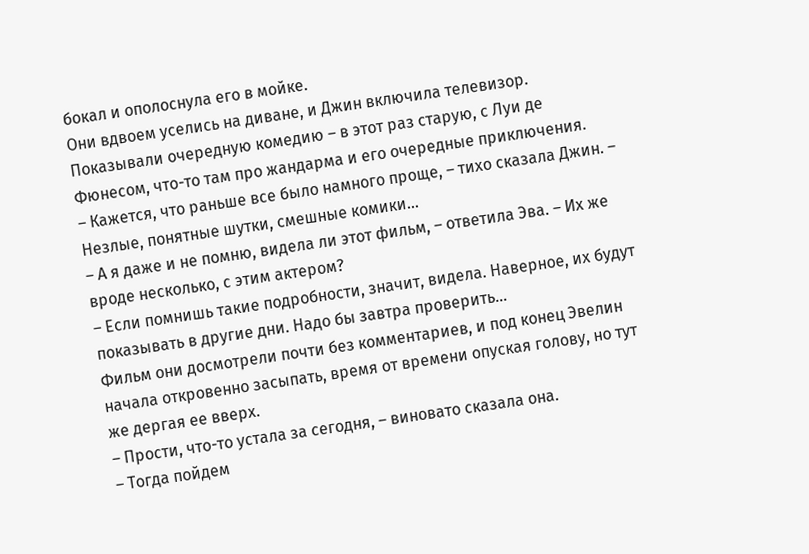бокал и ополоснула его в мойке.
Они вдвоем уселись на диване, и Джин включила телевизор. Показывали очередную комедию – в этот раз старую, с Луи де Фюнесом, что-то там про жандарма и его очередные приключения.
– Кажется, что раньше все было намного проще, – тихо сказала Джин. – Незлые, понятные шутки, смешные комики...
– А я даже и не помню, видела ли этот фильм, – ответила Эва. – Их же вроде несколько, с этим актером?
– Если помнишь такие подробности, значит, видела. Наверное, их будут показывать в другие дни. Надо бы завтра проверить...
Фильм они досмотрели почти без комментариев, и под конец Эвелин начала откровенно засыпать, время от времени опуская голову, но тут же дергая ее вверх.
– Прости, что-то устала за сегодня, – виновато сказала она.
– Тогда пойдем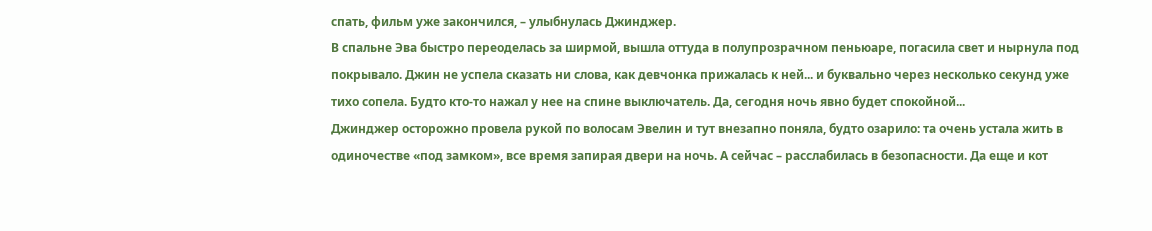спать, фильм уже закончился, – улыбнулась Джинджер.
В спальне Эва быстро переоделась за ширмой, вышла оттуда в полупрозрачном пеньюаре, погасила свет и нырнула под покрывало. Джин не успела сказать ни слова, как девчонка прижалась к ней... и буквально через несколько секунд уже тихо сопела. Будто кто-то нажал у нее на спине выключатель. Да, сегодня ночь явно будет спокойной...
Джинджер осторожно провела рукой по волосам Эвелин и тут внезапно поняла, будто озарило: та очень устала жить в одиночестве «под замком», все время запирая двери на ночь. А сейчас – расслабилась в безопасности. Да еще и кот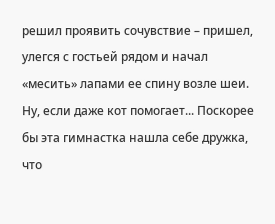решил проявить сочувствие – пришел, улегся с гостьей рядом и начал «месить» лапами ее спину возле шеи. Ну, если даже кот помогает... Поскорее бы эта гимнастка нашла себе дружка, что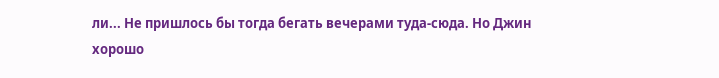ли... Не пришлось бы тогда бегать вечерами туда-сюда. Но Джин хорошо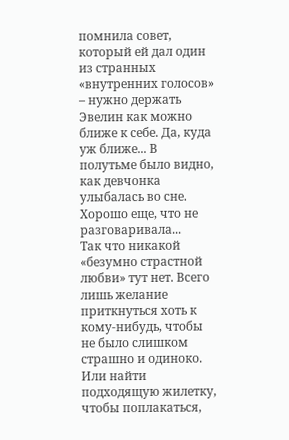помнила совет, который ей дал один из странных «внутренних голосов» – нужно держать Эвелин как можно ближе к себе. Да, куда уж ближе... В полутьме было видно, как девчонка улыбалась во сне. Хорошо еще, что не разговаривала...
Так что никакой «безумно страстной любви» тут нет. Всего лишь желание приткнуться хоть к кому-нибудь, чтобы не было слишком страшно и одиноко. Или найти подходящую жилетку, чтобы поплакаться,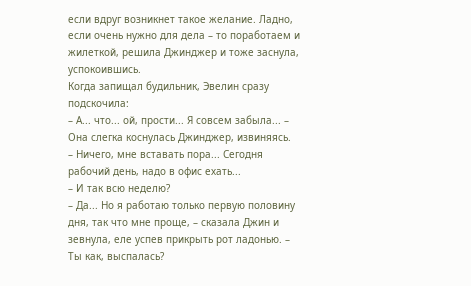если вдруг возникнет такое желание. Ладно, если очень нужно для дела – то поработаем и жилеткой, решила Джинджер и тоже заснула, успокоившись.
Когда запищал будильник, Эвелин сразу подскочила:
– А... что... ой, прости... Я совсем забыла... – Она слегка коснулась Джинджер, извиняясь.
– Ничего, мне вставать пора... Сегодня рабочий день, надо в офис ехать...
– И так всю неделю?
– Да... Но я работаю только первую половину дня, так что мне проще, – сказала Джин и зевнула, еле успев прикрыть рот ладонью. – Ты как, выспалась?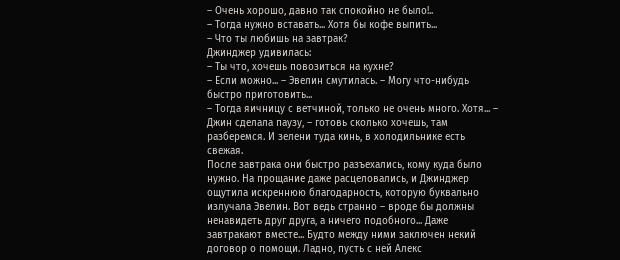– Очень хорошо, давно так спокойно не было!..
– Тогда нужно вставать... Хотя бы кофе выпить...
– Что ты любишь на завтрак?
Джинджер удивилась:
– Ты что, хочешь повозиться на кухне?
– Если можно... – Эвелин смутилась. – Могу что-нибудь быстро приготовить...
– Тогда яичницу с ветчиной, только не очень много. Хотя... – Джин сделала паузу, – готовь сколько хочешь, там разберемся. И зелени туда кинь, в холодильнике есть свежая.
После завтрака они быстро разъехались, кому куда было нужно. На прощание даже расцеловались, и Джинджер ощутила искреннюю благодарность, которую буквально излучала Эвелин. Вот ведь странно – вроде бы должны ненавидеть друг друга, а ничего подобного... Даже завтракают вместе... Будто между ними заключен некий договор о помощи. Ладно, пусть с ней Алекс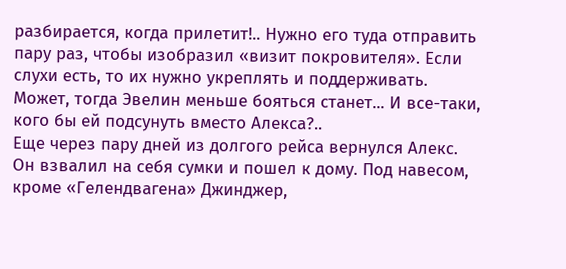разбирается, когда прилетит!.. Нужно его туда отправить пару раз, чтобы изобразил «визит покровителя». Если слухи есть, то их нужно укреплять и поддерживать. Может, тогда Эвелин меньше бояться станет... И все-таки, кого бы ей подсунуть вместо Алекса?..
Еще через пару дней из долгого рейса вернулся Алекс.
Он взвалил на себя сумки и пошел к дому. Под навесом, кроме «Гелендвагена» Джинджер,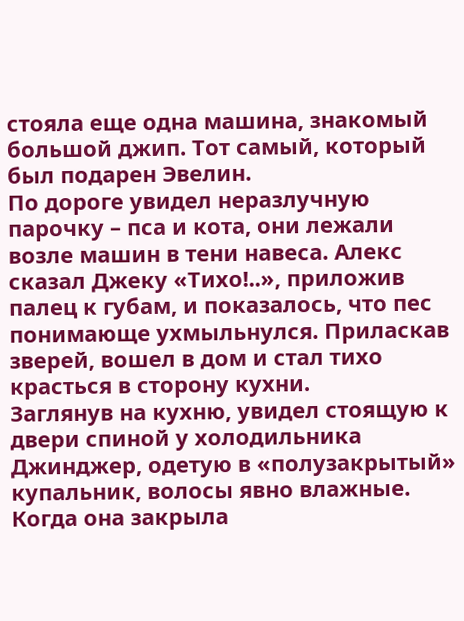стояла еще одна машина, знакомый большой джип. Тот самый, который был подарен Эвелин.
По дороге увидел неразлучную парочку – пса и кота, они лежали возле машин в тени навеса. Алекс сказал Джеку «Тихо!..», приложив палец к губам, и показалось, что пес понимающе ухмыльнулся. Приласкав зверей, вошел в дом и стал тихо красться в сторону кухни.
Заглянув на кухню, увидел стоящую к двери спиной у холодильника Джинджер, одетую в «полузакрытый» купальник, волосы явно влажные. Когда она закрыла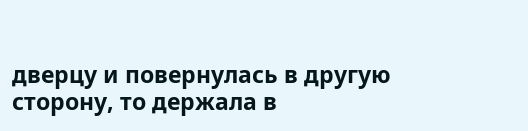дверцу и повернулась в другую сторону, то держала в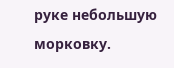руке небольшую морковку.